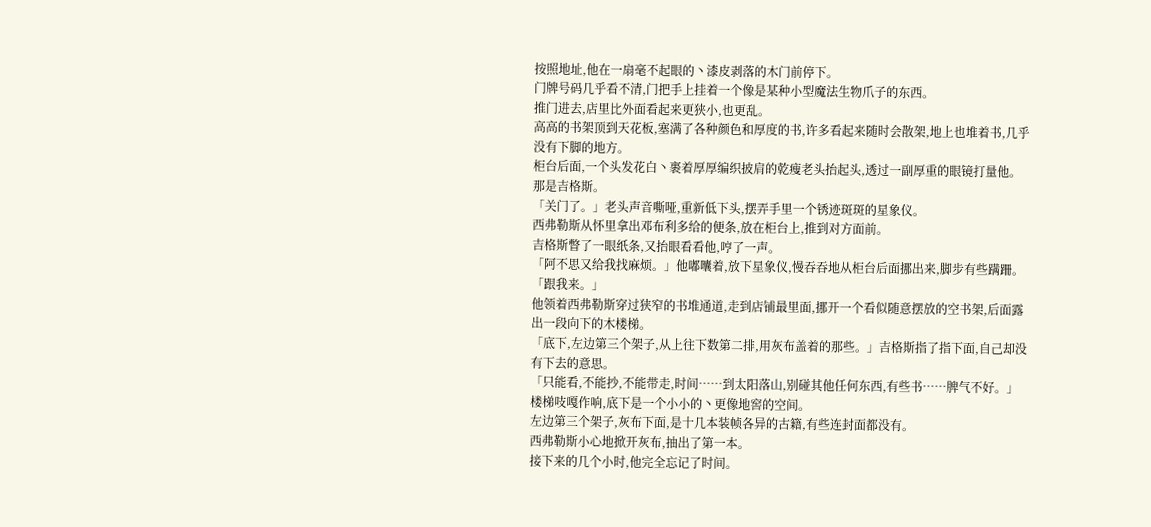按照地址,他在一扇毫不起眼的丶漆皮剥落的木门前停下。
门牌号码几乎看不清,门把手上挂着一个像是某种小型魔法生物爪子的东西。
推门进去,店里比外面看起来更狭小,也更乱。
高高的书架顶到天花板,塞满了各种颜色和厚度的书,许多看起来随时会散架,地上也堆着书,几乎没有下脚的地方。
柜台后面,一个头发花白丶裹着厚厚编织披肩的乾瘦老头抬起头,透过一副厚重的眼镜打量他。
那是吉格斯。
「关门了。」老头声音嘶哑,重新低下头,摆弄手里一个锈迹斑斑的星象仪。
西弗勒斯从怀里拿出邓布利多给的便条,放在柜台上,推到对方面前。
吉格斯瞥了一眼纸条,又抬眼看看他,哼了一声。
「阿不思又给我找麻烦。」他嘟囔着,放下星象仪,慢吞吞地从柜台后面挪出来,脚步有些蹒跚。
「跟我来。」
他领着西弗勒斯穿过狭窄的书堆通道,走到店铺最里面,挪开一个看似随意摆放的空书架,后面露出一段向下的木楼梯。
「底下,左边第三个架子,从上往下数第二排,用灰布盖着的那些。」吉格斯指了指下面,自己却没有下去的意思。
「只能看,不能抄,不能带走,时间……到太阳落山,别碰其他任何东西,有些书……脾气不好。」
楼梯吱嘎作响,底下是一个小小的丶更像地窖的空间。
左边第三个架子,灰布下面,是十几本装帧各异的古籍,有些连封面都没有。
西弗勒斯小心地掀开灰布,抽出了第一本。
接下来的几个小时,他完全忘记了时间。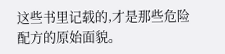这些书里记载的,才是那些危险配方的原始面貌。